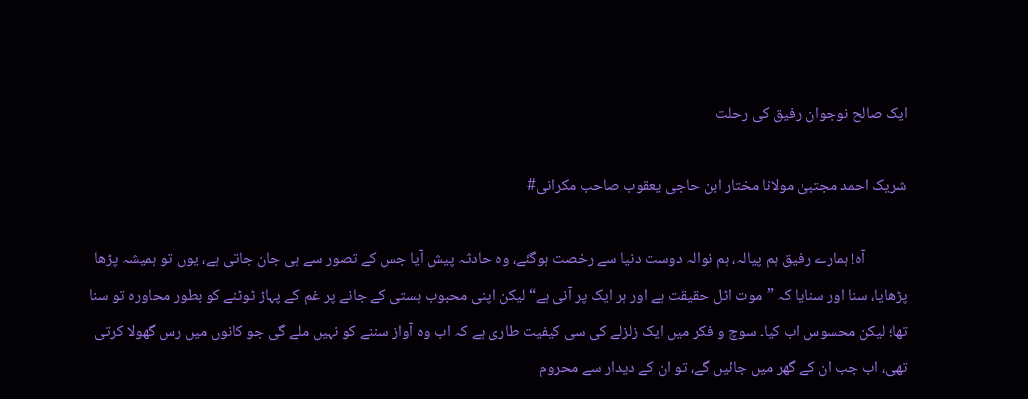ایک صالح نوجوان رفیق کی رحلت

شریک احمد مجتبیٰ مولانا مختار ابن حاجی یعقوب صاحب مکرانی#

            آہ! ہمارے رفیق ہم پیالہ، ہم نوالہ دوست دنیا سے رخصت ہوگئے، وہ حادثہ پیش آیا جس کے تصور سے ہی جان جاتی ہے، یوں تو ہمیشہ پڑھا پڑھایا، سنا اور سنایا کہ ”موت اٹل حقیقت ہے اور ہر ایک پر آنی ہے“ لیکن اپنی محبوب ہستی کے جانے پر غم کے پہاڑ ٹوٹنے کو بطور محاورہ تو سنا تھا؛ لیکن محسوس اب کیا۔ سوچ و فکر میں ایک زلزلے کی سی کیفیت طاری ہے کہ اب وہ آواز سننے کو نہیں ملے گی جو کانوں میں رس گھولا کرتی تھی، اب جب ان کے گھر میں جائیں گے، تو ان کے دیدار سے محروم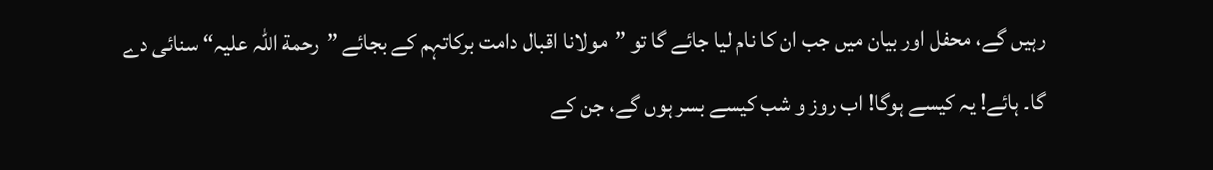رہیں گے، محفل اور بیان میں جب ان کا نام لیا جائے گا تو ”مولانا اقبال دامت برکاتہم کے بجائے ”رحمة اللہ علیہ“ سنائی دے گا۔ ہائے! یہ کیسے ہوگا! اب روز و شب کیسے بسر ہوں گے، جن کے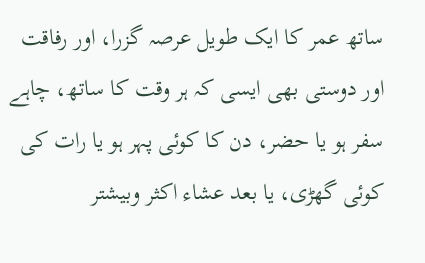ساتھ عمر کا ایک طویل عرصہ گزرا، اور رفاقت اور دوستی بھی ایسی کہ ہر وقت کا ساتھ، چاہے سفر ہو یا حضر، دن کا کوئی پہر ہو یا رات کی کوئی گھڑی، یا بعد عشاء اکثر وبیشتر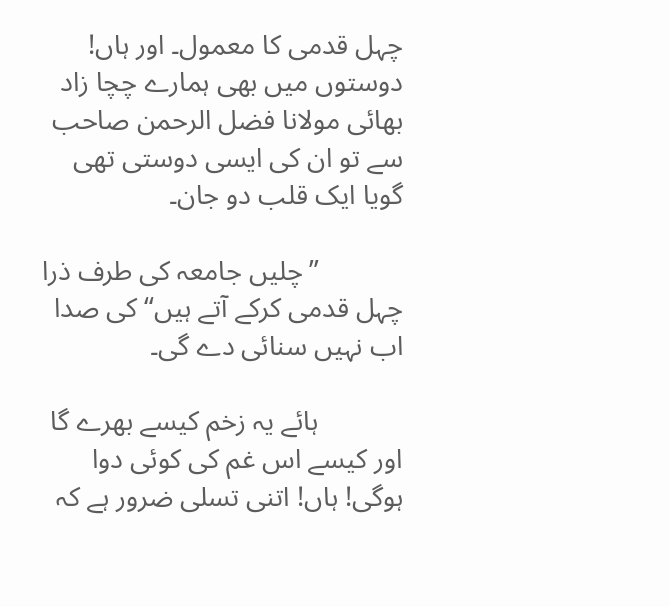چہل قدمی کا معمول۔ اور ہاں! دوستوں میں بھی ہمارے چچا زاد بھائی مولانا فضل الرحمن صاحب سے تو ان کی ایسی دوستی تھی گویا ایک قلب دو جان۔

            ”چلیں جامعہ کی طرف ذرا چہل قدمی کرکے آتے ہیں“ کی صدا اب نہیں سنائی دے گی۔

            ہائے یہ زخم کیسے بھرے گا اور کیسے اس غم کی کوئی دوا ہوگی! ہاں! اتنی تسلی ضرور ہے کہ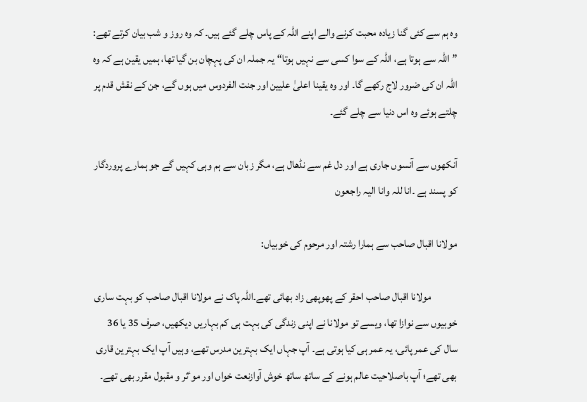وہ ہم سے کئی گنا زیادہ محبت کرنے والے اپنے اللہ کے پاس چلے گئے ہیں۔ کہ وہ روز و شب بیان کرتے تھے: ”اللہ سے ہوتا ہے، اللہ کے سوا کسی سے نہیں ہوتا“ یہ جملہ ان کی پہچان بن گیا تھا، ہمیں یقین ہے کہ وہ اللہ ان کی ضرور لاج رکھے گا۔ اور وہ یقینا اعلیٰ علیین اور جنت الفردوس میں ہوں گے، جن کے نقش قدم پر چلتے ہوئے وہ اس دنیا سے چلے گئے۔

آنکھوں سے آنسوں جاری ہے اور دل غم سے نڈھال ہے، مگر زبان سے ہم وہی کہیں گے جو ہمارے پروردگار کو پسند ہے ۔انا للہ وانا الیہ راجعون

مولانا اقبال صاحب سے ہمارا رشتہ اور مرحوم کی خوبیاں:

            مولانا اقبال صاحب احقر کے پھوپھی زاد بھائی تھے۔اللہ پاک نے مولانا اقبال صاحب کو بہت ساری خوبیوں سے نوازا تھا، ویسے تو مولانا نے اپنی زندگی کی بہت ہی کم بہاریں دیکھیں، صرف 35 یا 36 سال کی عمر پائی، یہ عمر ہی کیا ہوتی ہے۔ آپ جہاں ایک بہترین مدرس تھے، وہیں آپ ایک بہترین قاری بھی تھے؛ آپ باصلاحیت عالم ہونے کے ساتھ ساتھ خوش آوازنعت خواں اور موٴثر و مقبول مقرر بھی تھے۔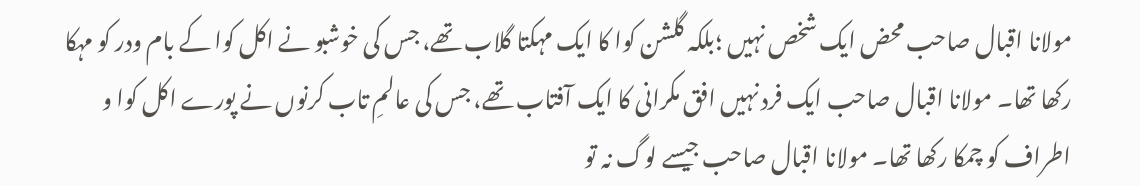مولانا اقبال صاحب محض ایک شخص نہیں ؛بلکہ گلشن کوا کا ایک مہکتا گلاب تھے، جس کی خوشبو نے اکل کوا کے بام ودر کو مہکا رکھا تھا۔ مولانا اقبال صاحب ایک فرد نہیں افق مکرانی کا ایک آفتاب تھے، جس کی عالمِ تاب کرنوں نے پورے اکل کوا و اطراف کو چمکا رکھا تھا۔ مولانا اقبال صاحب جیسے لوگ نہ تو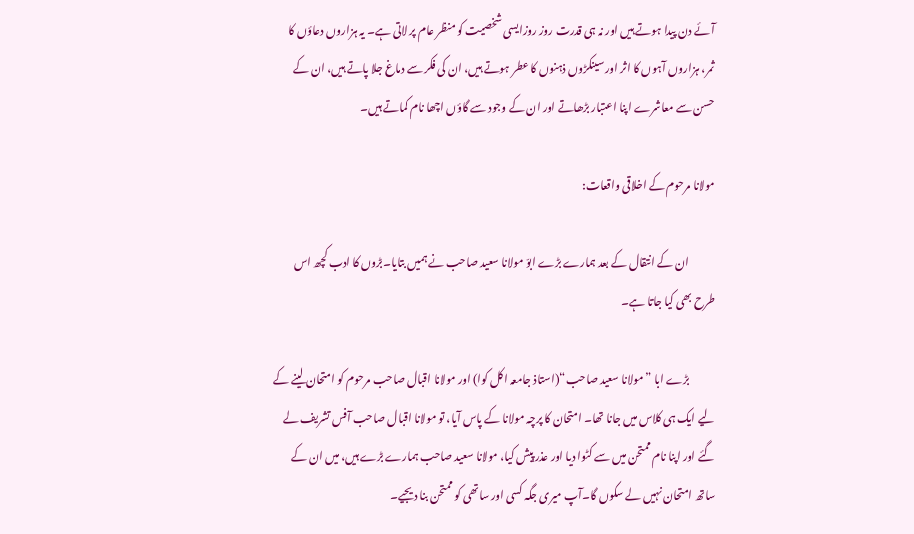آئے دن پیدا ہوتے ہیں اور نہ ہی قدرت روز روزایسی شخصیت کو منظر عام پر لاتی ہے۔ یہ ہزاروں دعاؤں کا ثمر، ہزاروں آہوں کا اثر اور سینکڑوں ذہنوں کا عطر ہوتے ہیں، ان کی فکر سے دماغ جلا پاتے ہیں، ان کے حسن سے معاشرے اپنا اعتبار بڑھاتے اور ان کے وجود سے گاؤں اچھا نام کماتے ہیں۔

مولانا مرحوم کے اخلاقی واقعات:

            ان کے انتقال کے بعد ہمارے بڑے ابوّ مولانا سعید صاحب نے ہمیں بتایا۔بڑوں کا ادب کچھ اس طرح بھی کیا جاتا ہے۔

            بڑے ابا ”مولانا سعید صاحب“(استاذ جامعہ اکل کوا) اور مولانا اقبال صاحب مرحوم کو امتحان لینے کے لیے ایک ہی کلاس میں جانا تھا۔ امتحان کا پرچہ مولانا کے پاس آیا، تو مولانا اقبال صاحب آفس تشریف لے گئے اور اپنا نام ممتحن میں سے کٹوا دیا اور عذر پیش کیا، مولانا سعید صاحب ہمارے بڑے ہیں، میں ان کے ساتھ امتحان نہیں لے سکوں گا۔آپ میری جگہ کسی اور ساتھی کو ممتحن بنا دیجیے۔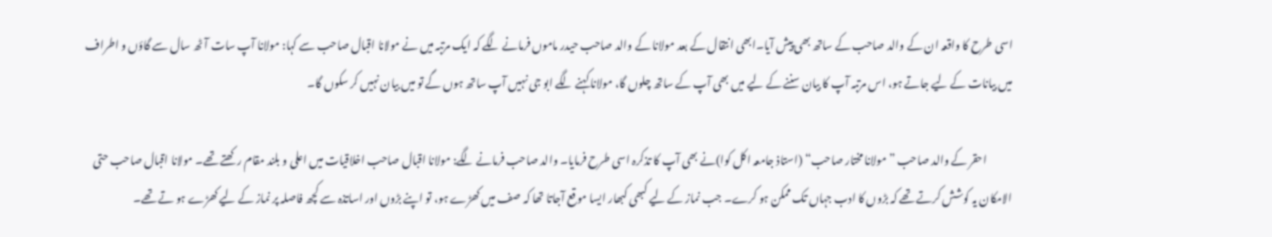اسی طرح کا واقعہ ان کے والد صاحب کے ساتھ بھی پیش آیا۔ابھی انتقال کے بعد مولانا کے والد صاحب حیدر ماموں فرمانے لگے کہ ایک مرتبہ میں نے مولانا اقبال صاحب سے کہا: مولانا آپ سات آٹھ سال سے گاؤں و اطراف میں بیانات کے لیے جاتے ہو، اس مرتبہ آپ کا بیان سننے کے لیے میں بھی آپ کے ساتھ چلوں گا، مولانا کہنے لگے ابو جی نہیں آپ ساتھ ہوں گے تو میں بیان نہیں کر سکوں گا۔

            احقر کے والد صاحب ”مولانا مختار صاحب“ (استاذ جامعہ اکل کوا)نے بھی آپ کا تذکرہ اسی طرح فرمایا۔ والد صاحب فرمانے لگے: مولانا اقبال صاحب اخلاقیات میں اعلی و بلند مقام رکھتے تھے۔ مولانا اقبال صاحب حتی الامکان یہ کوشش کرتے تھے کہ بڑوں کا ادب جہاں تک ممکن ہو کرے۔ جب نماز کے لیے کبھی کبھار ایسا موقع آجاتا تھا کہ صف میں کھڑے ہو، تو اپنے بڑوں اور اساتذہ سے کچھ فاصلہ پر نماز کے لیے کھڑے ہو تے تھے۔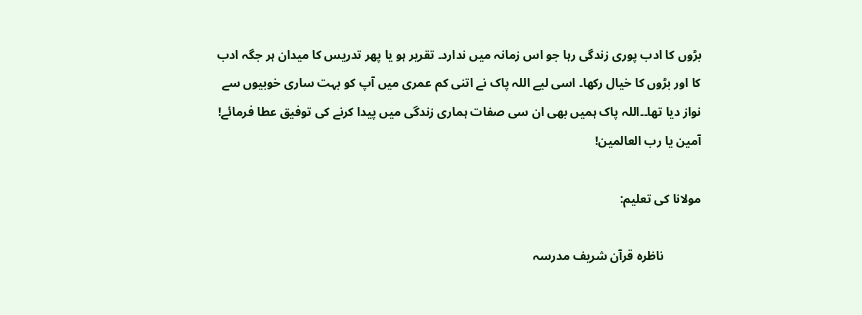بڑوں کا ادب پوری زندگی رہا جو اس زمانہ میں ندارد۔ تقریر ہو یا پھر تدریس کا میدان ہر جگہ ادب کا اور بڑوں کا خیال رکھا۔ اسی لیے اللہ پاک نے اتنی کم عمری میں آپ کو بہت ساری خوبیوں سے نواز دیا تھا۔۔اللہ پاک ہمیں بھی ان سی صفات ہماری زندگی میں پیدا کرنے کی توفیق عطا فرمائے! آمین یا رب العالمین!

مولانا کی تعلیم:

            ناظرہ قرآن شریف مدرسہ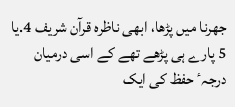جھرنا میں پڑھا، ابھی ناظرہ قرآن شریف 4.یا 5 پارے ہی پڑھے تھے کے اسی درمیان درجہٴ حفظ کی ایک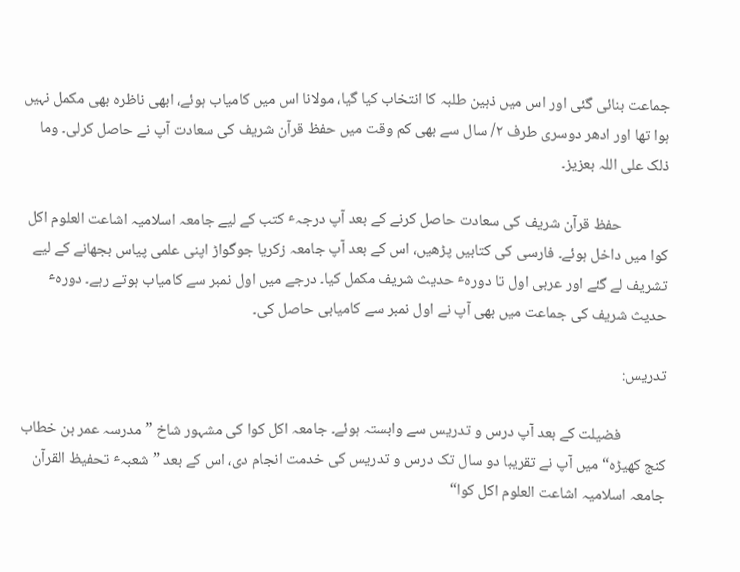جماعت بنائی گئی اور اس میں ذہین طلبہ کا انتخاب کیا گیا، مولانا اس میں کامیاب ہوئے، ابھی ناظرہ بھی مکمل نہیں ہوا تھا اور ادھر دوسری طرف ۲/ سال سے بھی کم وقت میں حفظ قرآن شریف کی سعادت آپ نے حاصل کرلی۔ وما ذلک علی اللہ بعزیز۔

             حفظ قرآن شریف کی سعادت حاصل کرنے کے بعد آپ درجہٴ کتب کے لیے جامعہ اسلامیہ اشاعت العلوم اکل کوا میں داخل ہوئے۔ فارسی کی کتابیں پڑھیں، اس کے بعد آپ جامعہ زکریا جوگواڑ اپنی علمی پیاس بجھانے کے لیے تشریف لے گئے اور عربی اول تا دورہٴ حدیث شریف مکمل کیا۔ درجے میں اول نمبر سے کامیاب ہوتے رہے۔ دورہٴ حدیث شریف کی جماعت میں بھی آپ نے اول نمبر سے کامیابی حاصل کی۔

تدریس:

             فضیلت کے بعد آپ درس و تدریس سے وابستہ ہوئے۔ جامعہ اکل کوا کی مشہور شاخ ”مدرسہ عمر بن خطاب کنج کھیڑہ“ میں آپ نے تقریبا دو سال تک درس و تدریس کی خدمت انجام دی، اس کے بعد ”شعبہٴ تحفیظ القرآن جامعہ اسلامیہ اشاعت العلوم اکل کوا“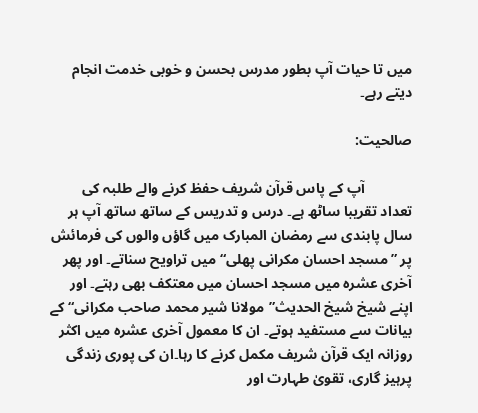میں تا حیات آپ بطور مدرس بحسن و خوبی خدمت انجام دیتے رہے۔

صالحیت:

             آپ کے پاس قرآن شریف حفظ کرنے والے طلبہ کی تعداد تقریبا ساٹھ ہے۔ درس و تدریس کے ساتھ ساتھ آپ ہر سال پابندی سے رمضان المبارک میں گاؤں والوں کی فرمائش پر ”مسجد احسان مکرانی پھلی“ میں تراویح سناتے۔ اور پھر آخری عشرہ میں مسجد احسان میں معتکف بھی رہتے۔ اور اپنے شیخ شیخ الحدیث”مولانا شیر محمد صاحب مکرانی“ کے بیانات سے مستفید ہوتے۔ ان کا معمول آخری عشرہ میں اکثر روزانہ ایک قرآن شریف مکمل کرنے کا رہا۔ان کی پوری زندگی پرہیز گاری، تقویٰ طہارت اور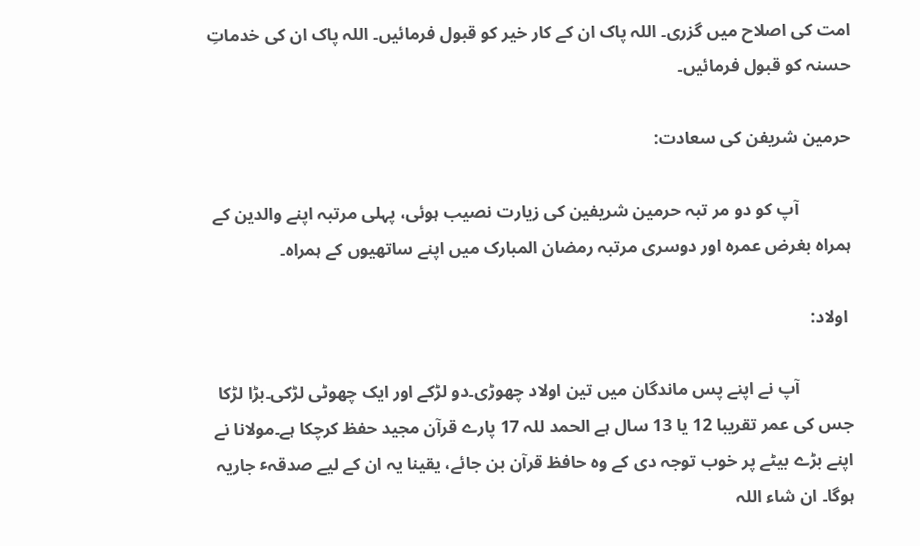امت کی اصلاح میں گزری۔ اللہ پاک ان کے کار خیر کو قبول فرمائیں۔ اللہ پاک ان کی خدماتِ حسنہ کو قبول فرمائیں۔

حرمین شریفن کی سعادت:

            آپ کو دو مر تبہ حرمین شریفین کی زیارت نصیب ہوئی، پہلی مرتبہ اپنے والدین کے ہمراہ بغرض عمرہ اور دوسری مرتبہ رمضان المبارک میں اپنے ساتھیوں کے ہمراہ۔

 اولاد:

            آپ نے اپنے پس ماندگان میں تین اولاد چھوڑی۔دو لڑکے اور ایک چھوٹی لڑکی۔بڑا لڑکا جس کی عمر تقریبا 12 یا 13 سال ہے الحمد للہ 17 پارے قرآن مجید حفظ کرچکا ہے۔مولانا نے اپنے بڑے بیٹے پر خوب توجہ دی کے وہ حافظ قرآن بن جائے، یقینا یہ ان کے لیے صدقہٴ جاریہ ہوگا۔ ان شاء اللہ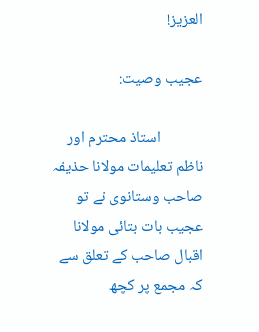العزیز!

عجیب وصیت:

            استاذ محترم اور ناظم تعلیمات مولانا حذیفہ صاحب وستانوی نے تو عجیب بات بتائی مولانا اقبال صاحب کے تعلق سے کہ مجمع پر کچھ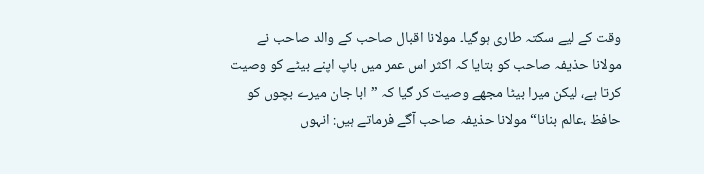وقت کے لیے سکتہ طاری ہوگیا۔ مولانا اقبال صاحب کے والد صاحب نے مولانا حذیفہ صاحب کو بتایا کہ اکثر اس عمر میں باپ اپنے بیٹے کو وصیت کرتا ہے، لیکن میرا بیٹا مجھے وصیت کر گیا کہ ”ابا جان میرے بچوں کو حافظ ،عالم بنانا“ مولانا حذیفہ صاحب آگے فرماتے ہیں: انہوں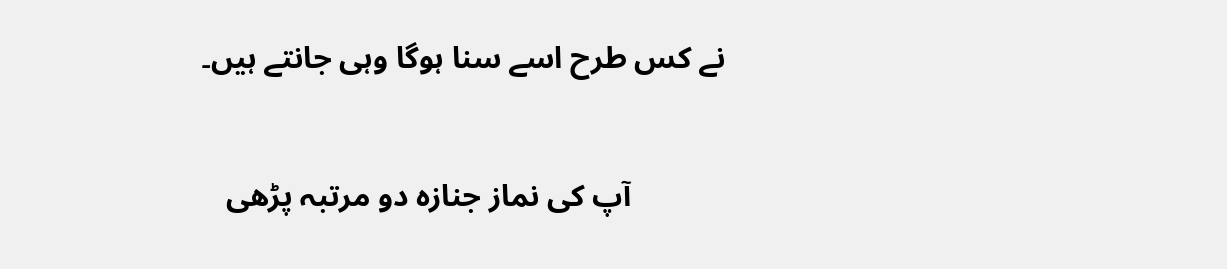نے کس طرح اسے سنا ہوگا وہی جانتے ہیں۔

            آپ کی نماز جنازہ دو مرتبہ پڑھی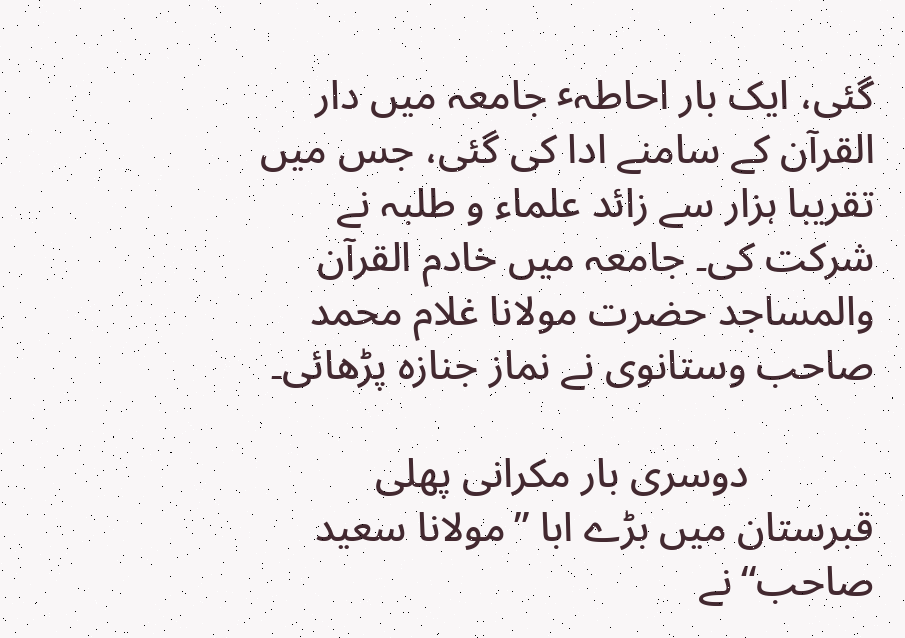گئی، ایک بار احاطہٴ جامعہ میں دار القرآن کے سامنے ادا کی گئی، جس میں تقریبا ہزار سے زائد علماء و طلبہ نے شرکت کی۔ جامعہ میں خادم القرآن والمساجد حضرت مولانا غلام محمد صاحب وستانوی نے نماز جنازہ پڑھائی۔

            دوسری بار مکرانی پھلی قبرستان میں بڑے ابا ”مولانا سعید صاحب“نے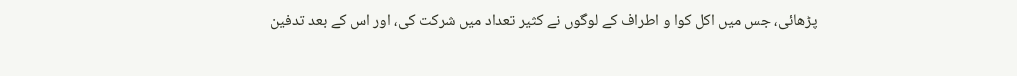پڑھائی، جس میں اکل کوا و اطراف کے لوگوں نے کثیر تعداد میں شرکت کی، اور اس کے بعد تدفین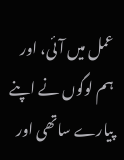عمل میں آئی، اور ہم لوگوں نے اپنے پیارے ساتھی اور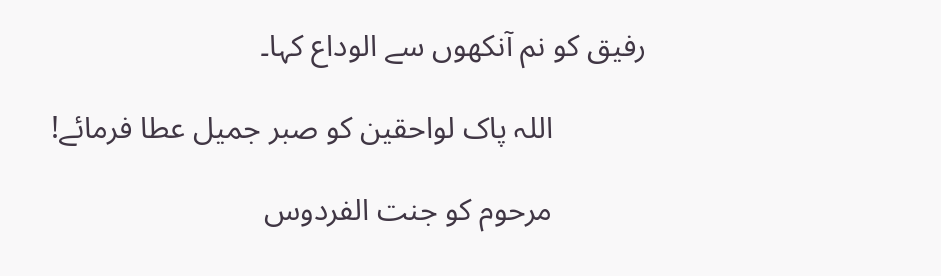رفیق کو نم آنکھوں سے الوداع کہا۔

            اللہ پاک لواحقین کو صبر جمیل عطا فرمائے!

            مرحوم کو جنت الفردوس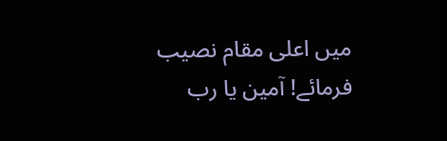میں اعلی مقام نصیب فرمائے! آمین یا رب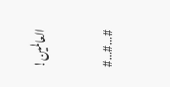العالمین!

#…#…#